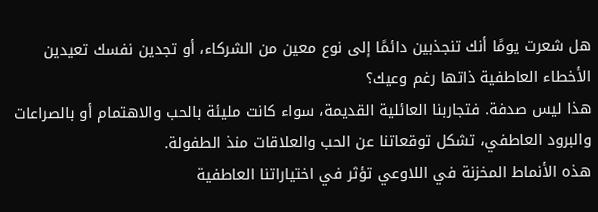هل شعرت يومًا أنك تنجذبين دائمًا إلى نوع معين من الشركاء، أو تجدين نفسك تعيدين الأخطاء العاطفية ذاتها رغم وعيك؟
هذا ليس صدفة. فتجاربنا العائلية القديمة، سواء كانت مليئة بالحب والاهتمام أو بالصراعات والبرود العاطفي، تشكل توقعاتنا عن الحب والعلاقات منذ الطفولة.
هذه الأنماط المخزنة في اللاوعي تؤثر في اختياراتنا العاطفية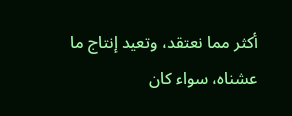أكثر مما نعتقد، وتعيد إنتاج ما عشناه، سواء كان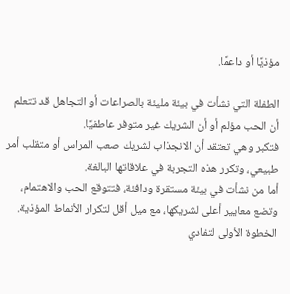مؤذيًا أو داعمًا.

الطفلة التي نشأت في بيئة مليئة بالصراعات أو التجاهل قد تتعلم أن الحب مؤلم أو أن الشريك غير متوفر عاطفيًا.
فتكبر وهي تعتقد أن الانجذاب لشريك صعب المراس أو متقلب أمر طبيعي، وتكرر هذه التجربة في علاقاتها البالغة.
أما من نشأت في بيئة مستقرة ودافئة، فتتوقع الحب والاهتمام، وتضع معايير أعلى لشريكها، مع ميل أقل لتكرار الأنماط المؤذية.
الخطوة الأولى لتفادي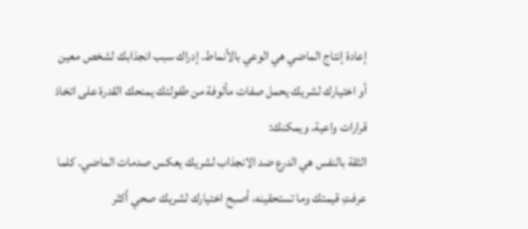إعادة إنتاج الماضي هي الوعي بالأنماط. إدراك سبب انجذابك لشخص معين أو اختيارك لشريك يحمل صفات مألوفة من طفولتك يمنحك القدرة على اتخاذ قرارات واعية. ويمكنك:
الثقة بالنفس هي الدرع ضد الانجذاب لشريك يعكس صدمات الماضي. كلما عرفتِ قيمتك وما تستحقينه، أصبح اختيارك لشريك صحي أكثر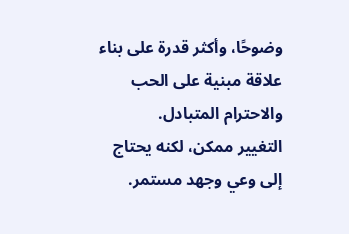وضوحًا، وأكثر قدرة على بناء علاقة مبنية على الحب والاحترام المتبادل.
التغيير ممكن، لكنه يحتاج إلى وعي وجهد مستمر.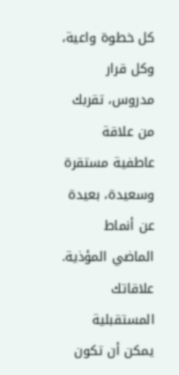كل خطوة واعية، وكل قرار مدروس، تقربك من علاقة عاطفية مستقرة وسعيدة، بعيدة عن أنماط الماضي المؤذية. علاقاتك المستقبلية يمكن أن تكون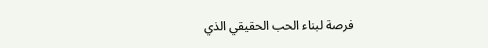فرصة لبناء الحب الحقيقي الذي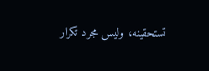تستحقينه، وليس مجرد تكرار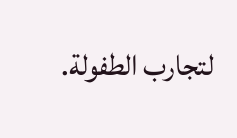لتجارب الطفولة.